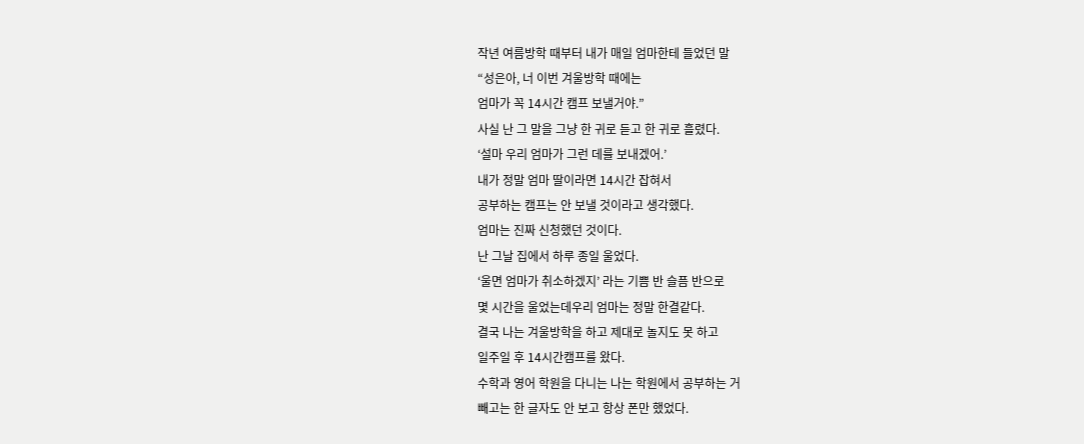작년 여름방학 때부터 내가 매일 엄마한테 들었던 말
“성은아, 너 이번 겨울방학 때에는
엄마가 꼭 14시간 캠프 보낼거야.”
사실 난 그 말을 그냥 한 귀로 듣고 한 귀로 흘렸다.
‘설마 우리 엄마가 그런 데를 보내겠어.’
내가 정말 엄마 딸이라면 14시간 잡혀서
공부하는 캠프는 안 보낼 것이라고 생각했다.
엄마는 진짜 신청했던 것이다.
난 그날 집에서 하루 종일 울었다.
‘울면 엄마가 취소하겠지’ 라는 기쁨 반 슬픔 반으로
몇 시간을 울었는데우리 엄마는 정말 한결같다.
결국 나는 겨울방학을 하고 제대로 놀지도 못 하고
일주일 후 14시간캠프를 왔다.
수학과 영어 학원을 다니는 나는 학원에서 공부하는 거
빼고는 한 글자도 안 보고 항상 폰만 했었다.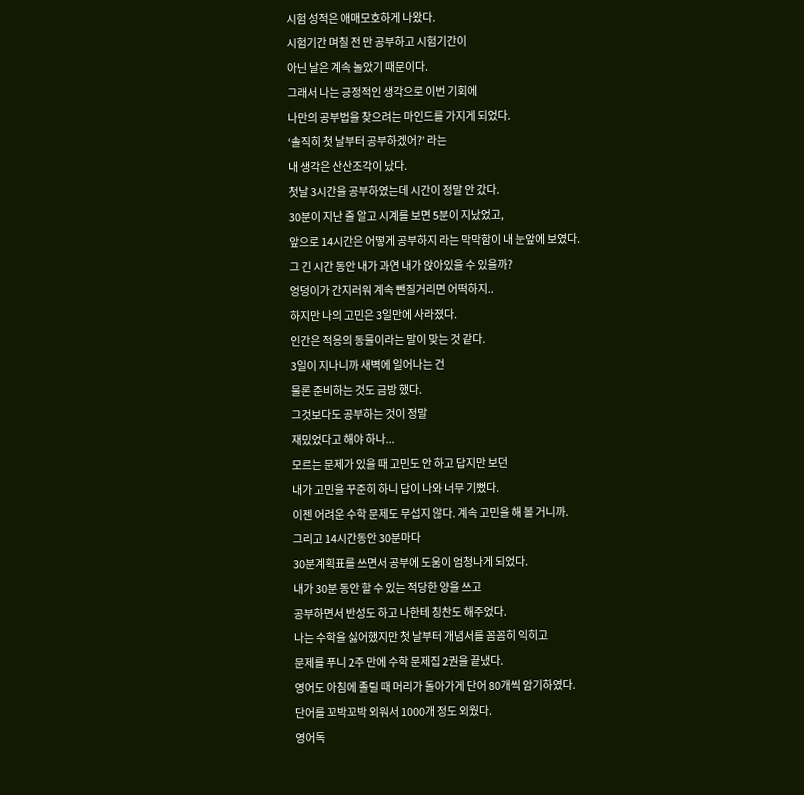시험 성적은 애매모호하게 나왔다.
시험기간 며칠 전 만 공부하고 시험기간이
아닌 날은 계속 놀았기 때문이다.
그래서 나는 긍정적인 생각으로 이번 기회에
나만의 공부법을 찾으려는 마인드를 가지게 되었다.
‘솔직히 첫 날부터 공부하겠어?’ 라는
내 생각은 산산조각이 났다.
첫날 3시간을 공부하였는데 시간이 정말 안 갔다.
30분이 지난 줄 알고 시계를 보면 5분이 지났었고,
앞으로 14시간은 어떻게 공부하지 라는 막막함이 내 눈앞에 보였다.
그 긴 시간 동안 내가 과연 내가 앉아있을 수 있을까?
엉덩이가 간지러워 계속 뺀질거리면 어떡하지..
하지만 나의 고민은 3일만에 사라졌다.
인간은 적응의 동물이라는 말이 맞는 것 같다.
3일이 지나니까 새벽에 일어나는 건
물론 준비하는 것도 금방 했다.
그것보다도 공부하는 것이 정말
재밌었다고 해야 하나...
모르는 문제가 있을 때 고민도 안 하고 답지만 보던
내가 고민을 꾸준히 하니 답이 나와 너무 기뻤다.
이젠 어려운 수학 문제도 무섭지 않다. 계속 고민을 해 볼 거니까.
그리고 14시간동안 30분마다
30분계획표를 쓰면서 공부에 도움이 엄청나게 되었다.
내가 30분 동안 할 수 있는 적당한 양을 쓰고
공부하면서 반성도 하고 나한테 칭찬도 해주었다.
나는 수학을 싫어했지만 첫 날부터 개념서를 꼼꼼히 익히고
문제를 푸니 2주 만에 수학 문제집 2권을 끝냈다.
영어도 아침에 졸릴 때 머리가 돌아가게 단어 80개씩 암기하였다.
단어를 꼬박꼬박 외워서 1000개 정도 외웠다.
영어독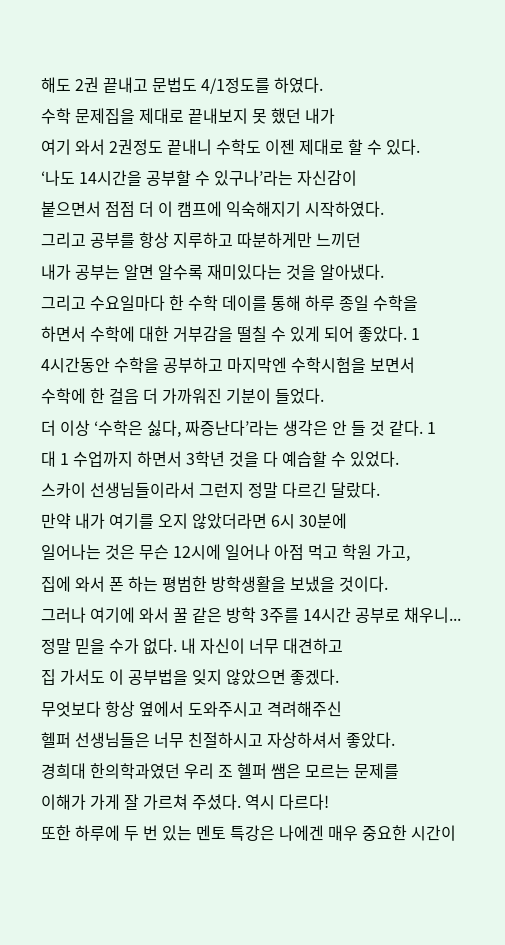해도 2권 끝내고 문법도 4/1정도를 하였다.
수학 문제집을 제대로 끝내보지 못 했던 내가
여기 와서 2권정도 끝내니 수학도 이젠 제대로 할 수 있다.
‘나도 14시간을 공부할 수 있구나’라는 자신감이
붙으면서 점점 더 이 캠프에 익숙해지기 시작하였다.
그리고 공부를 항상 지루하고 따분하게만 느끼던
내가 공부는 알면 알수록 재미있다는 것을 알아냈다.
그리고 수요일마다 한 수학 데이를 통해 하루 종일 수학을
하면서 수학에 대한 거부감을 떨칠 수 있게 되어 좋았다. 1
4시간동안 수학을 공부하고 마지막엔 수학시험을 보면서
수학에 한 걸음 더 가까워진 기분이 들었다.
더 이상 ‘수학은 싫다, 짜증난다’라는 생각은 안 들 것 같다. 1
대 1 수업까지 하면서 3학년 것을 다 예습할 수 있었다.
스카이 선생님들이라서 그런지 정말 다르긴 달랐다.
만약 내가 여기를 오지 않았더라면 6시 30분에
일어나는 것은 무슨 12시에 일어나 아점 먹고 학원 가고,
집에 와서 폰 하는 평범한 방학생활을 보냈을 것이다.
그러나 여기에 와서 꿀 같은 방학 3주를 14시간 공부로 채우니...
정말 믿을 수가 없다. 내 자신이 너무 대견하고
집 가서도 이 공부법을 잊지 않았으면 좋겠다.
무엇보다 항상 옆에서 도와주시고 격려해주신
헬퍼 선생님들은 너무 친절하시고 자상하셔서 좋았다.
경희대 한의학과였던 우리 조 헬퍼 쌤은 모르는 문제를
이해가 가게 잘 가르쳐 주셨다. 역시 다르다!
또한 하루에 두 번 있는 멘토 특강은 나에겐 매우 중요한 시간이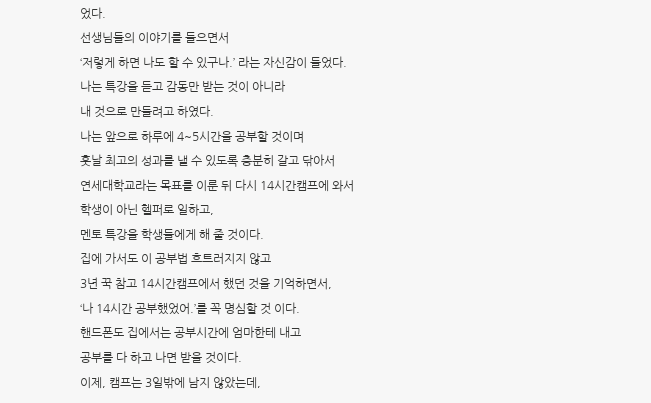었다.
선생님들의 이야기를 들으면서
‘저렇게 하면 나도 할 수 있구나.’ 라는 자신감이 들었다.
나는 특강을 듣고 감동만 받는 것이 아니라
내 것으로 만들려고 하였다.
나는 앞으로 하루에 4~5시간을 공부할 것이며
훗날 최고의 성과를 낼 수 있도록 충분히 갈고 닦아서
연세대학교라는 목표를 이룬 뒤 다시 14시간캠프에 와서
학생이 아닌 헬퍼로 일하고,
멘토 특강을 학생들에게 해 줄 것이다.
집에 가서도 이 공부법 흐트러지지 않고
3년 꾹 참고 14시간캠프에서 했던 것을 기억하면서,
‘나 14시간 공부했었어.’를 꼭 명심할 것 이다.
핸드폰도 집에서는 공부시간에 엄마한테 내고
공부를 다 하고 나면 받을 것이다.
이제, 캠프는 3일밖에 남지 않았는데,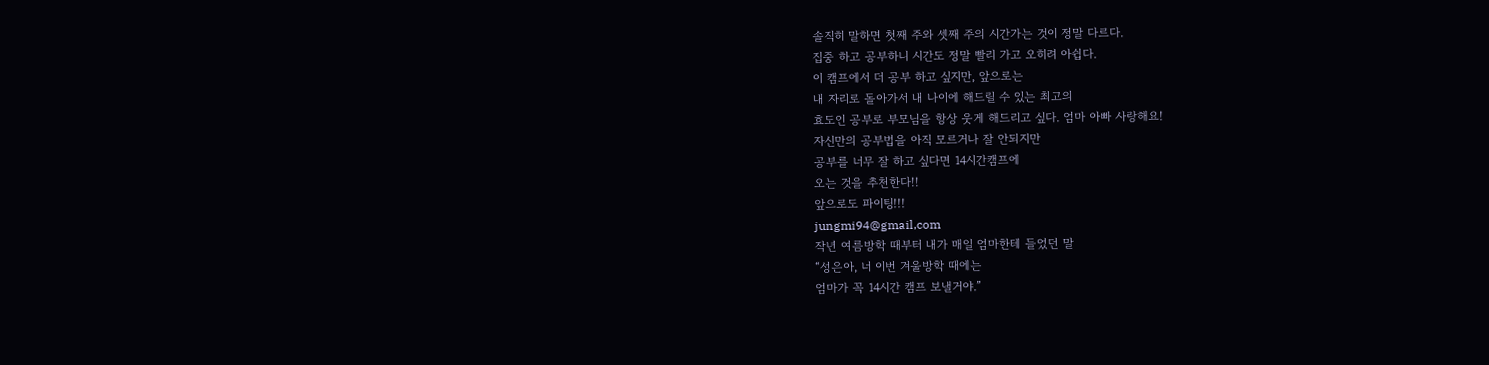솔직히 말하면 첫째 주와 셋째 주의 시간가는 것이 정말 다르다.
집중 하고 공부하니 시간도 정말 빨리 가고 오히려 아쉽다.
이 캠프에서 더 공부 하고 싶지만, 앞으로는
내 자리로 돌아가서 내 나이에 해드릴 수 있는 최고의
효도인 공부로 부모님을 항상 웃게 해드리고 싶다. 엄마 아빠 사랑해요!
자신만의 공부법을 아직 모르거나 잘 안되지만
공부를 너무 잘 하고 싶다면 14시간캠프에
오는 것을 추천한다!!
앞으로도 파이팅!!!
jungmi94@gmail,com
작년 여름방학 때부터 내가 매일 엄마한테 들었던 말
“성은아, 너 이번 겨울방학 때에는
엄마가 꼭 14시간 캠프 보낼거야.”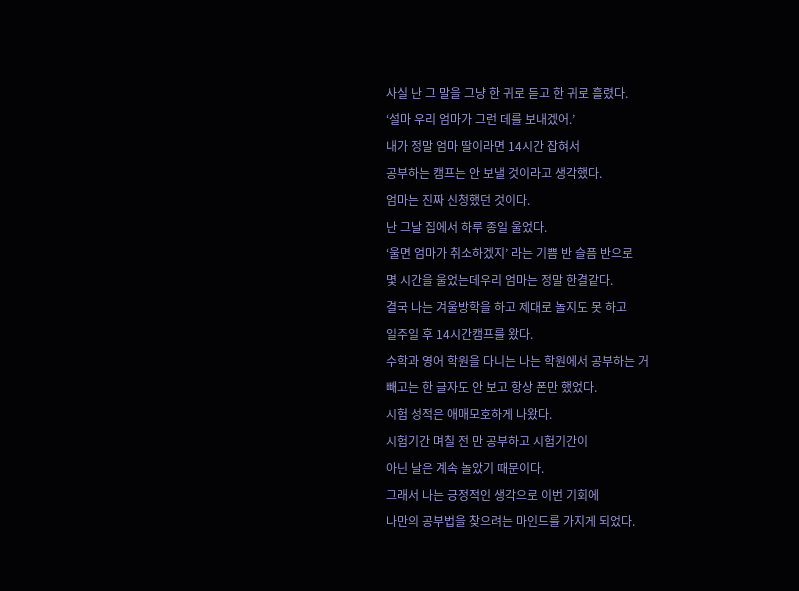사실 난 그 말을 그냥 한 귀로 듣고 한 귀로 흘렸다.
‘설마 우리 엄마가 그런 데를 보내겠어.’
내가 정말 엄마 딸이라면 14시간 잡혀서
공부하는 캠프는 안 보낼 것이라고 생각했다.
엄마는 진짜 신청했던 것이다.
난 그날 집에서 하루 종일 울었다.
‘울면 엄마가 취소하겠지’ 라는 기쁨 반 슬픔 반으로
몇 시간을 울었는데우리 엄마는 정말 한결같다.
결국 나는 겨울방학을 하고 제대로 놀지도 못 하고
일주일 후 14시간캠프를 왔다.
수학과 영어 학원을 다니는 나는 학원에서 공부하는 거
빼고는 한 글자도 안 보고 항상 폰만 했었다.
시험 성적은 애매모호하게 나왔다.
시험기간 며칠 전 만 공부하고 시험기간이
아닌 날은 계속 놀았기 때문이다.
그래서 나는 긍정적인 생각으로 이번 기회에
나만의 공부법을 찾으려는 마인드를 가지게 되었다.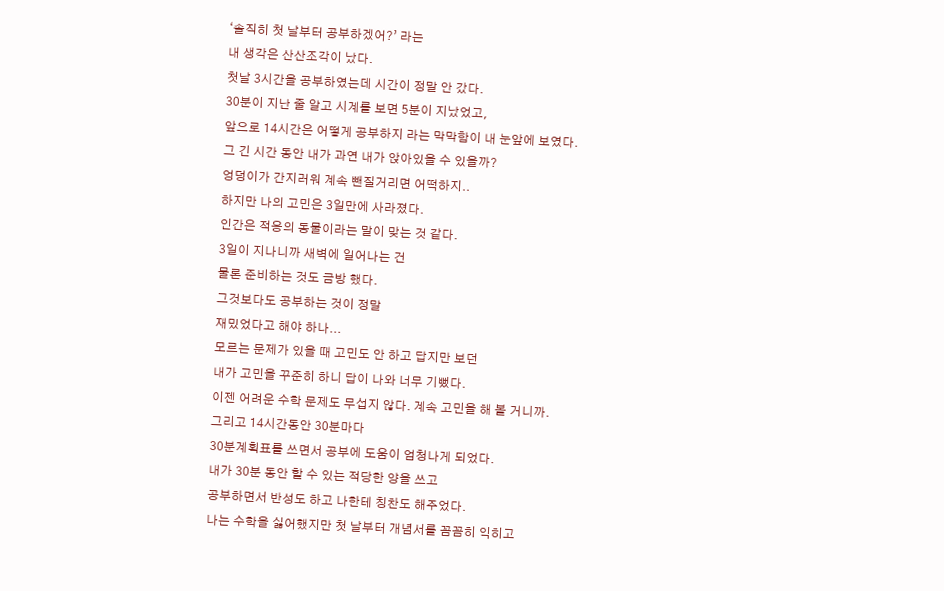‘솔직히 첫 날부터 공부하겠어?’ 라는
내 생각은 산산조각이 났다.
첫날 3시간을 공부하였는데 시간이 정말 안 갔다.
30분이 지난 줄 알고 시계를 보면 5분이 지났었고,
앞으로 14시간은 어떻게 공부하지 라는 막막함이 내 눈앞에 보였다.
그 긴 시간 동안 내가 과연 내가 앉아있을 수 있을까?
엉덩이가 간지러워 계속 뺀질거리면 어떡하지..
하지만 나의 고민은 3일만에 사라졌다.
인간은 적응의 동물이라는 말이 맞는 것 같다.
3일이 지나니까 새벽에 일어나는 건
물론 준비하는 것도 금방 했다.
그것보다도 공부하는 것이 정말
재밌었다고 해야 하나...
모르는 문제가 있을 때 고민도 안 하고 답지만 보던
내가 고민을 꾸준히 하니 답이 나와 너무 기뻤다.
이젠 어려운 수학 문제도 무섭지 않다. 계속 고민을 해 볼 거니까.
그리고 14시간동안 30분마다
30분계획표를 쓰면서 공부에 도움이 엄청나게 되었다.
내가 30분 동안 할 수 있는 적당한 양을 쓰고
공부하면서 반성도 하고 나한테 칭찬도 해주었다.
나는 수학을 싫어했지만 첫 날부터 개념서를 꼼꼼히 익히고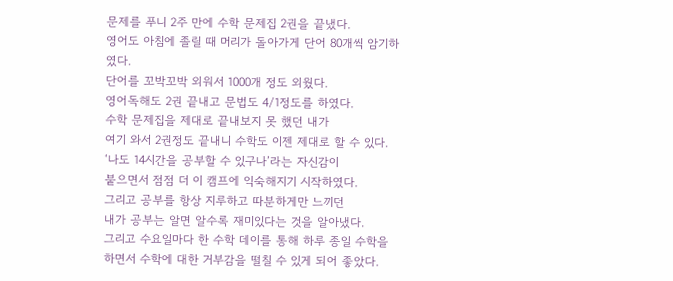문제를 푸니 2주 만에 수학 문제집 2권을 끝냈다.
영어도 아침에 졸릴 때 머리가 돌아가게 단어 80개씩 암기하였다.
단어를 꼬박꼬박 외워서 1000개 정도 외웠다.
영어독해도 2권 끝내고 문법도 4/1정도를 하였다.
수학 문제집을 제대로 끝내보지 못 했던 내가
여기 와서 2권정도 끝내니 수학도 이젠 제대로 할 수 있다.
‘나도 14시간을 공부할 수 있구나’라는 자신감이
붙으면서 점점 더 이 캠프에 익숙해지기 시작하였다.
그리고 공부를 항상 지루하고 따분하게만 느끼던
내가 공부는 알면 알수록 재미있다는 것을 알아냈다.
그리고 수요일마다 한 수학 데이를 통해 하루 종일 수학을
하면서 수학에 대한 거부감을 떨칠 수 있게 되어 좋았다.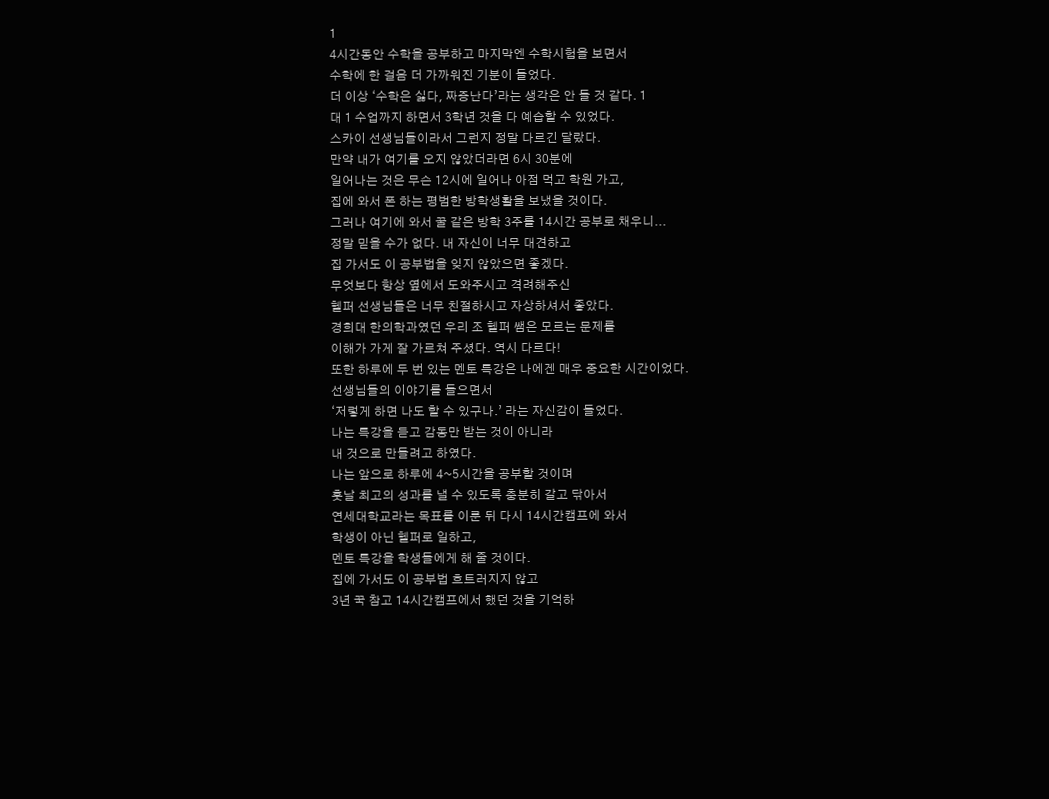1
4시간동안 수학을 공부하고 마지막엔 수학시험을 보면서
수학에 한 걸음 더 가까워진 기분이 들었다.
더 이상 ‘수학은 싫다, 짜증난다’라는 생각은 안 들 것 같다. 1
대 1 수업까지 하면서 3학년 것을 다 예습할 수 있었다.
스카이 선생님들이라서 그런지 정말 다르긴 달랐다.
만약 내가 여기를 오지 않았더라면 6시 30분에
일어나는 것은 무슨 12시에 일어나 아점 먹고 학원 가고,
집에 와서 폰 하는 평범한 방학생활을 보냈을 것이다.
그러나 여기에 와서 꿀 같은 방학 3주를 14시간 공부로 채우니...
정말 믿을 수가 없다. 내 자신이 너무 대견하고
집 가서도 이 공부법을 잊지 않았으면 좋겠다.
무엇보다 항상 옆에서 도와주시고 격려해주신
헬퍼 선생님들은 너무 친절하시고 자상하셔서 좋았다.
경희대 한의학과였던 우리 조 헬퍼 쌤은 모르는 문제를
이해가 가게 잘 가르쳐 주셨다. 역시 다르다!
또한 하루에 두 번 있는 멘토 특강은 나에겐 매우 중요한 시간이었다.
선생님들의 이야기를 들으면서
‘저렇게 하면 나도 할 수 있구나.’ 라는 자신감이 들었다.
나는 특강을 듣고 감동만 받는 것이 아니라
내 것으로 만들려고 하였다.
나는 앞으로 하루에 4~5시간을 공부할 것이며
훗날 최고의 성과를 낼 수 있도록 충분히 갈고 닦아서
연세대학교라는 목표를 이룬 뒤 다시 14시간캠프에 와서
학생이 아닌 헬퍼로 일하고,
멘토 특강을 학생들에게 해 줄 것이다.
집에 가서도 이 공부법 흐트러지지 않고
3년 꾹 참고 14시간캠프에서 했던 것을 기억하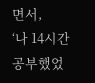면서,
‘나 14시간 공부했었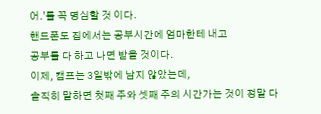어.’를 꼭 명심할 것 이다.
핸드폰도 집에서는 공부시간에 엄마한테 내고
공부를 다 하고 나면 받을 것이다.
이제, 캠프는 3일밖에 남지 않았는데,
솔직히 말하면 첫째 주와 셋째 주의 시간가는 것이 정말 다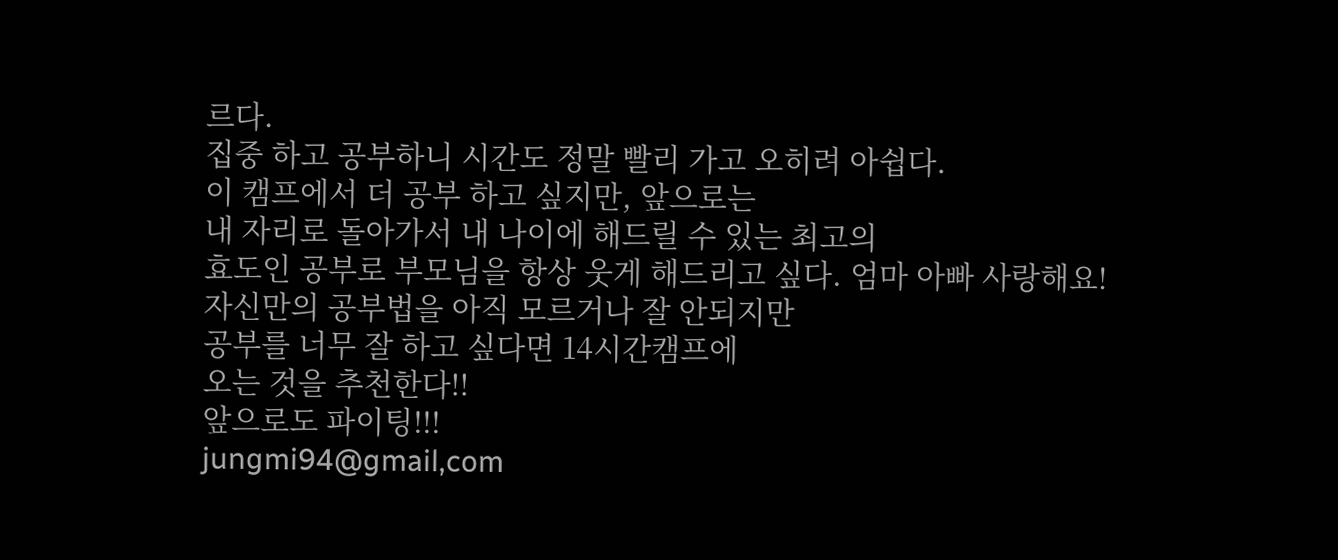르다.
집중 하고 공부하니 시간도 정말 빨리 가고 오히려 아쉽다.
이 캠프에서 더 공부 하고 싶지만, 앞으로는
내 자리로 돌아가서 내 나이에 해드릴 수 있는 최고의
효도인 공부로 부모님을 항상 웃게 해드리고 싶다. 엄마 아빠 사랑해요!
자신만의 공부법을 아직 모르거나 잘 안되지만
공부를 너무 잘 하고 싶다면 14시간캠프에
오는 것을 추천한다!!
앞으로도 파이팅!!!
jungmi94@gmail,com